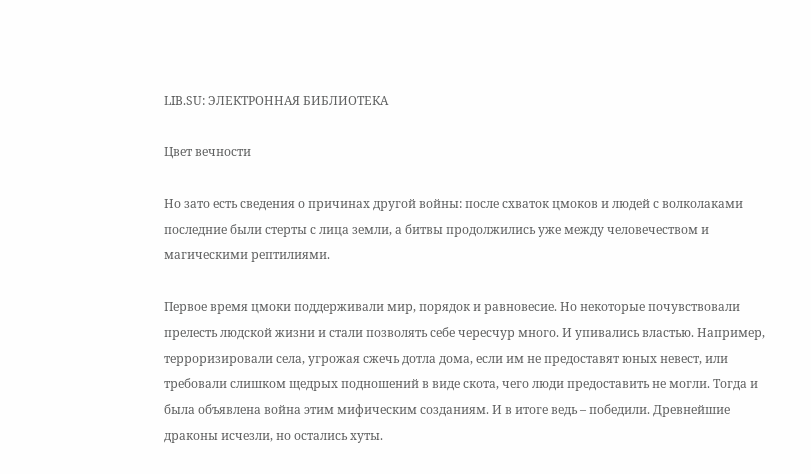LIB.SU: ЭЛЕКТРОННАЯ БИБЛИОТЕКА

Цвет вечности

Но зато есть сведения о причинах другой войны: после схваток цмоков и людей с волколаками последние были стерты с лица земли, а битвы продолжились уже между человечеством и магическими рептилиями.

Первое время цмоки поддерживали мир, порядок и равновесие. Но некоторые почувствовали прелесть людской жизни и стали позволять себе чересчур много. И упивались властью. Например, терроризировали села, угрожая сжечь дотла дома, если им не предоставят юных невест, или требовали слишком щедрых подношений в виде скота, чего люди предоставить не могли. Тогда и была объявлена война этим мифическим созданиям. И в итоге ведь – победили. Древнейшие драконы исчезли, но остались хуты.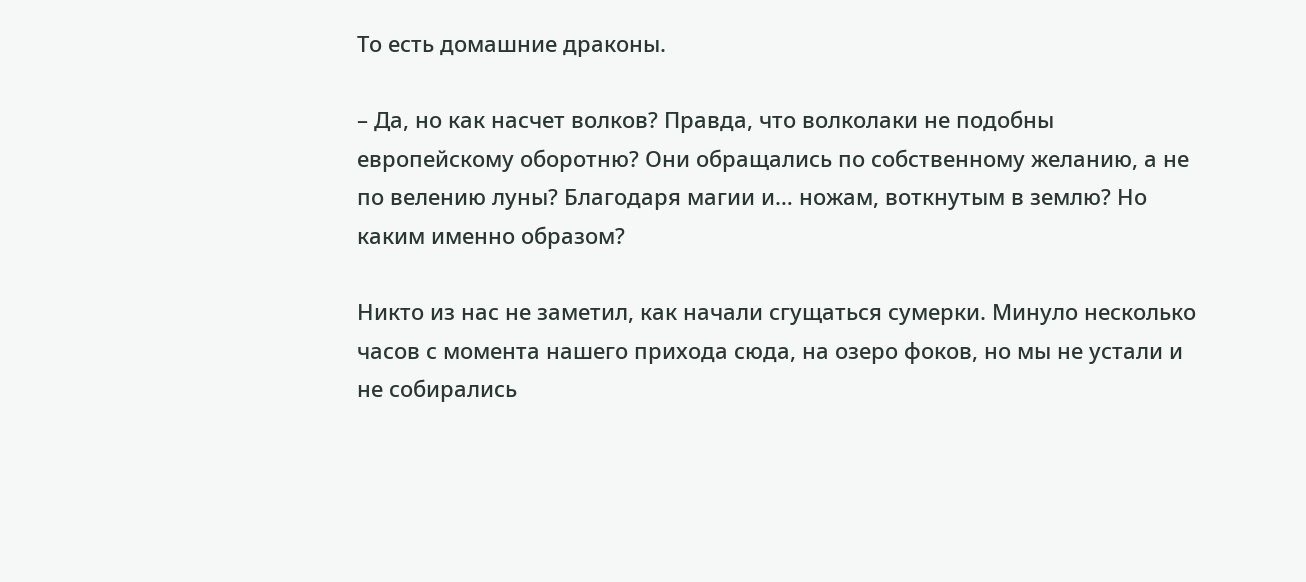То есть домашние драконы.

– Да, но как насчет волков? Правда, что волколаки не подобны европейскому оборотню? Они обращались по собственному желанию, а не по велению луны? Благодаря магии и… ножам, воткнутым в землю? Но каким именно образом?

Никто из нас не заметил, как начали сгущаться сумерки. Минуло несколько часов с момента нашего прихода сюда, на озеро фоков, но мы не устали и не собирались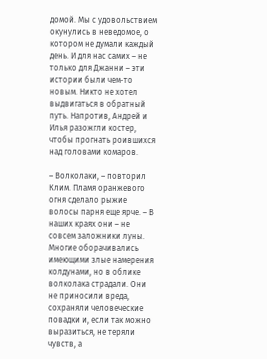домой. Мы с удовольствием окунулись в неведомое, о котором не думали каждый день. И для нас самих – не только для Джанни – эти истории были чем‑то новым. Никто не хотел выдвигаться в обратный путь. Напротив, Андрей и Илья разожгли костер, чтобы прогнать роившихся над головами комаров.

– Волколаки, – повторил Клим. Пламя оранжевого огня сделало рыжие волосы парня еще ярче. – В наших краях они – не совсем заложники луны. Многие оборачивались имеющими злые намерения колдунами, но в облике волколака страдали. Они не приносили вреда, сохраняли человеческие повадки и, если так можно выразиться, не теряли чувств, а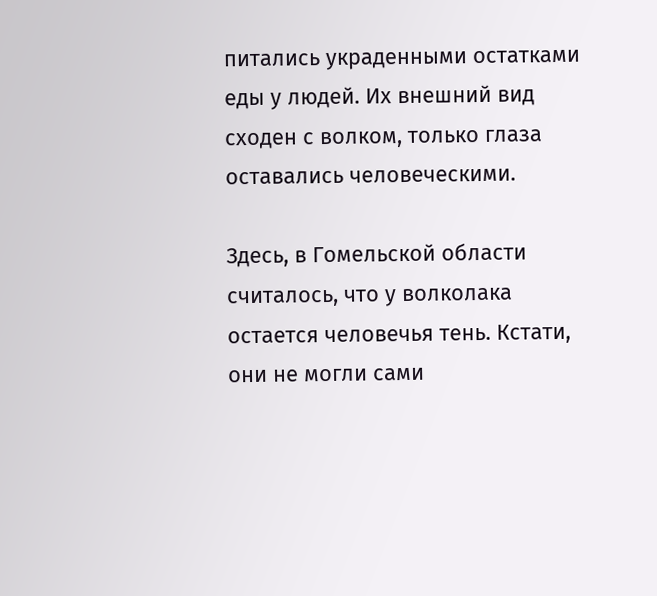питались украденными остатками еды у людей. Их внешний вид сходен с волком, только глаза оставались человеческими.

Здесь, в Гомельской области считалось, что у волколака остается человечья тень. Кстати, они не могли сами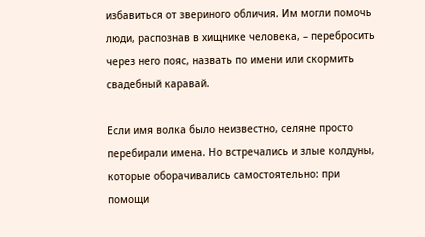избавиться от звериного обличия. Им могли помочь люди, распознав в хищнике человека, – перебросить через него пояс, назвать по имени или скормить свадебный каравай.

Если имя волка было неизвестно, селяне просто перебирали имена. Но встречались и злые колдуны, которые оборачивались самостоятельно: при помощи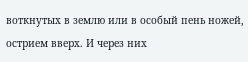воткнутых в землю или в особый пень ножей, острием вверх. И через них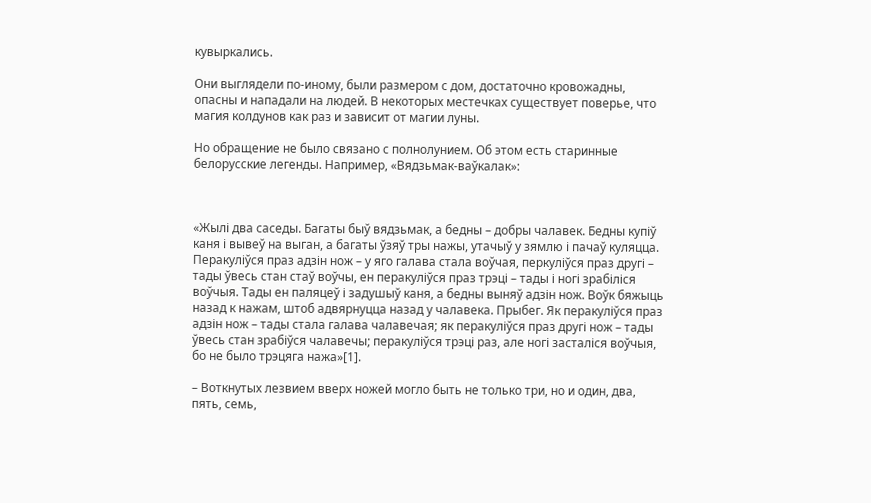кувыркались.

Они выглядели по‑иному, были размером с дом, достаточно кровожадны, опасны и нападали на людей. В некоторых местечках существует поверье, что магия колдунов как раз и зависит от магии луны.

Но обращение не было связано с полнолунием. Об этом есть старинные белорусские легенды. Например, «Вядзьмак‑ваўкалак»:



«Жылі два саседы. Багаты быў вядзьмак, а бедны – добры чалавек. Бедны купіў каня і вывеў на выган, а багаты ўзяў тры нажы, утачыў у зямлю і пачаў куляцца. Перакуліўся праз адзін нож – у яго галава стала воўчая, перкуліўся праз другі – тады ўвесь стан стаў воўчы, ен перакуліўся праз трэці – тады і ногі зрабіліся воўчыя. Тады ен паляцеў і задушыў каня, а бедны выняў адзін нож. Воўк бяжыць назад к нажам, штоб адвярнуцца назад у чалавека. Прыбег. Як перакуліўся праз адзін нож – тады стала галава чалавечая; як перакуліўся праз другі нож – тады ўвесь стан зрабіўся чалавечы; перакуліўся трэці раз, але ногі засталіся воўчыя, бо не было трэцяга нажа»[1].

– Воткнутых лезвием вверх ножей могло быть не только три, но и один, два, пять, семь,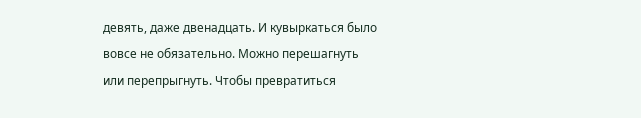девять, даже двенадцать. И кувыркаться было вовсе не обязательно. Можно перешагнуть или перепрыгнуть. Чтобы превратиться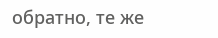обратно, те же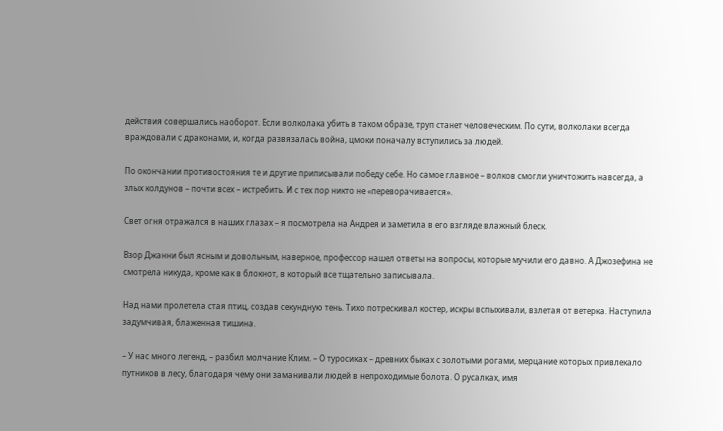действия совершались наоборот. Если волколака убить в таком образе, труп станет человеческим. По сути, волколаки всегда враждовали с драконами, и, когда развязалась война, цмоки поначалу вступились за людей.

По окончании противостояния те и другие приписывали победу себе. Но самое главное – волков смогли уничтожить навсегда, а злых колдунов – почти всех – истребить. И с тех пор никто не «переворачивается».

Свет огня отражался в наших глазах – я посмотрела на Андрея и заметила в его взгляде влажный блеск.

Взор Джанни был ясным и довольным, наверное, профессор нашел ответы на вопросы, которые мучили его давно. А Джозефина не смотрела никуда, кроме как в блокнот, в который все тщательно записывала.

Над нами пролетела стая птиц, создав секундную тень. Тихо потрескивал костер, искры вспыхивали, взлетая от ветерка. Наступила задумчивая, блаженная тишина.

– У нас много легенд, – разбил молчание Клим. – О туросиках – древних быках с золотыми рогами, мерцание которых привлекало путников в лесу, благодаря чему они заманивали людей в непроходимые болота. О русалках, имя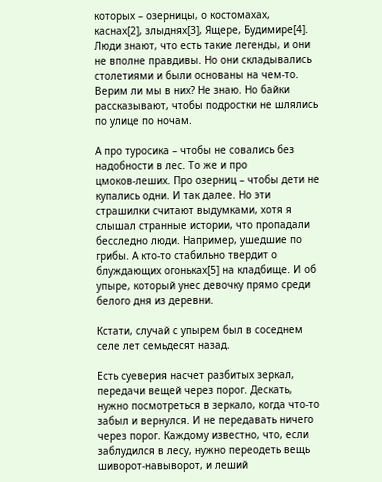которых – озерницы, о костомахах, каснах[2], злыднях[3], Ящере, Будимире[4]. Люди знают, что есть такие легенды, и они не вполне правдивы. Но они складывались столетиями и были основаны на чем‑то. Верим ли мы в них? Не знаю. Но байки рассказывают, чтобы подростки не шлялись по улице по ночам.

А про туросика – чтобы не совались без надобности в лес. То же и про цмоков‑леших. Про озерниц – чтобы дети не купались одни. И так далее. Но эти страшилки считают выдумками, хотя я слышал странные истории, что пропадали бесследно люди. Например, ушедшие по грибы. А кто‑то стабильно твердит о блуждающих огоньках[5] на кладбище. И об упыре, который унес девочку прямо среди белого дня из деревни.

Кстати, случай с упырем был в соседнем селе лет семьдесят назад.

Есть суеверия насчет разбитых зеркал, передачи вещей через порог. Дескать, нужно посмотреться в зеркало, когда что‑то забыл и вернулся. И не передавать ничего через порог. Каждому известно, что, если заблудился в лесу, нужно переодеть вещь шиворот‑навыворот, и леший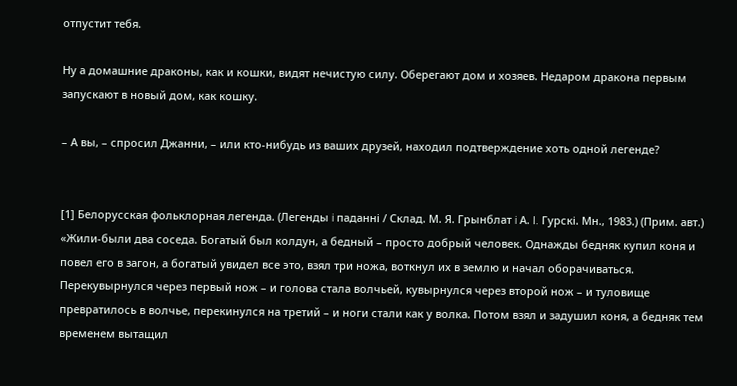отпустит тебя.

Ну а домашние драконы, как и кошки, видят нечистую силу. Оберегают дом и хозяев. Недаром дракона первым запускают в новый дом, как кошку.

– А вы, – спросил Джанни, – или кто‑нибудь из ваших друзей, находил подтверждение хоть одной легенде?


[1] Белорусская фольклорная легенда. (Легенды i паданнi / Склад. М. Я. Грынблат i А. I. Гурскi. Мн., 1983.) (Прим. авт.) «Жили‑были два соседа. Богатый был колдун, а бедный – просто добрый человек. Однажды бедняк купил коня и повел его в загон, а богатый увидел все это, взял три ножа, воткнул их в землю и начал оборачиваться. Перекувырнулся через первый нож – и голова стала волчьей, кувырнулся через второй нож – и туловище превратилось в волчье, перекинулся на третий – и ноги стали как у волка. Потом взял и задушил коня, а бедняк тем временем вытащил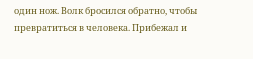один нож. Волк бросился обратно, чтобы превратиться в человека. Прибежал и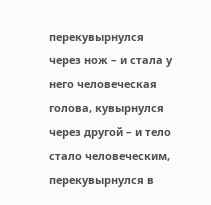перекувырнулся через нож – и стала у него человеческая голова, кувырнулся через другой – и тело стало человеческим, перекувырнулся в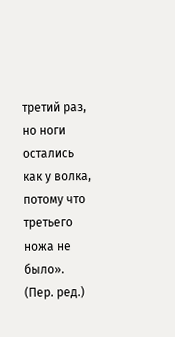третий раз, но ноги остались как у волка, потому что третьего ножа не было». (Пер. ред.)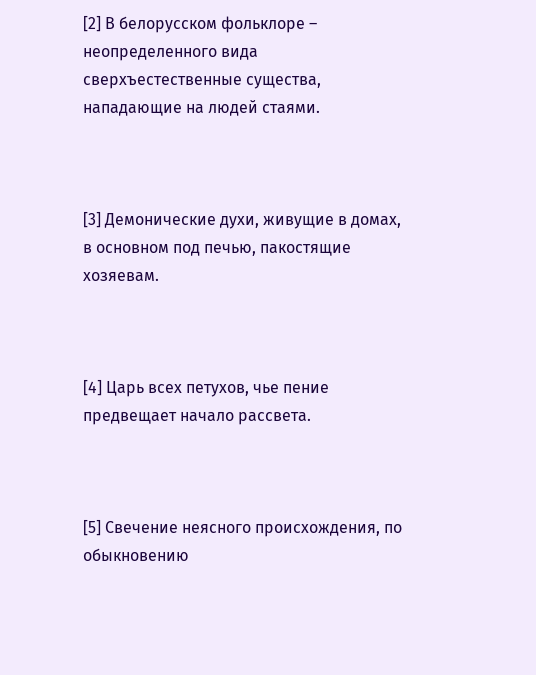[2] В белорусском фольклоре – неопределенного вида сверхъестественные существа, нападающие на людей стаями.



[3] Демонические духи, живущие в домах, в основном под печью, пакостящие хозяевам.



[4] Царь всех петухов, чье пение предвещает начало рассвета.



[5] Свечение неясного происхождения, по обыкновению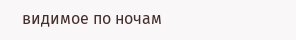видимое по ночам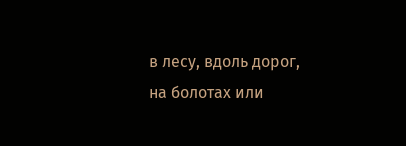в лесу, вдоль дорог, на болотах или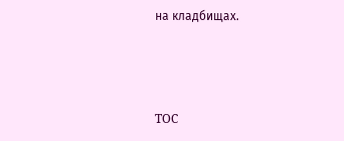на кладбищах.



TOC